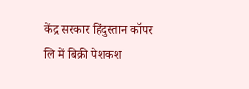केंद्र सरकार हिंदुस्तान कॉपर लि में बिक्री पेशकश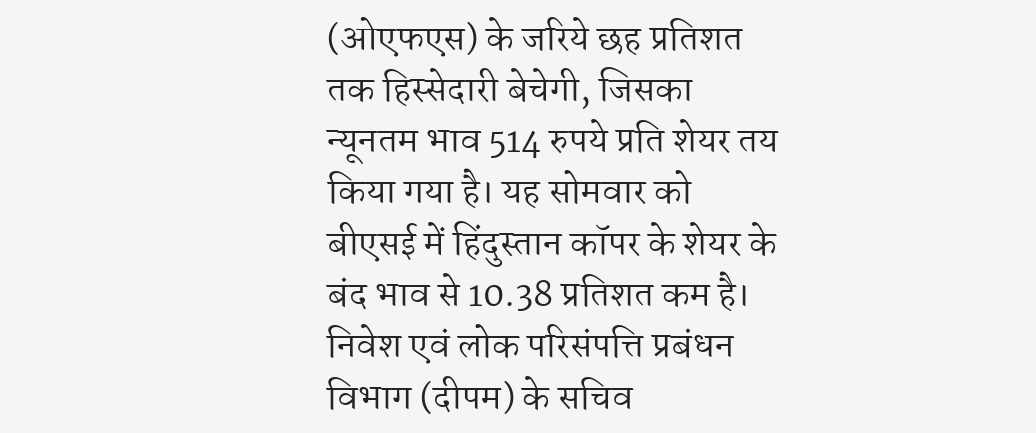(ओएफएस) के जरिये छह प्रतिशत तक हिस्सेदारी बेचेगी, जिसका न्यूनतम भाव 514 रुपये प्रति शेयर तय किया गया है। यह सोमवार को बीएसई में हिंदुस्तान कॉपर के शेयर के बंद भाव से 10.38 प्रतिशत कम है। निवेश एवं लोक परिसंपत्ति प्रबंधन विभाग (दीपम) के सचिव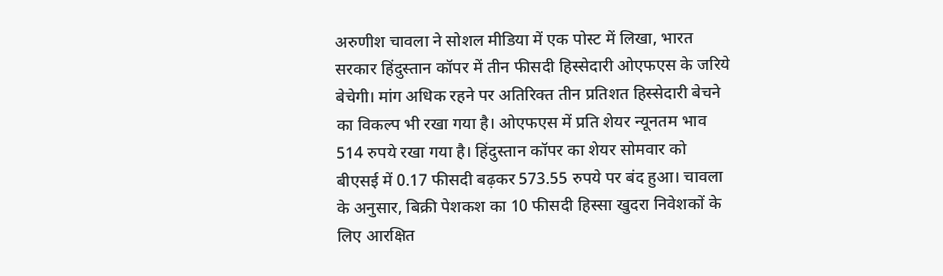अरुणीश चावला ने सोशल मीडिया में एक पोस्ट में लिखा, भारत सरकार हिंदुस्तान कॉपर में तीन फीसदी हिस्सेदारी ओएफएस के जरिये बेचेगी। मांग अधिक रहने पर अतिरिक्त तीन प्रतिशत हिस्सेदारी बेचने का विकल्प भी रखा गया है। ओएफएस में प्रति शेयर न्यूनतम भाव 514 रुपये रखा गया है। हिंदुस्तान कॉपर का शेयर सोमवार को बीएसई में 0.17 फीसदी बढ़कर 573.55 रुपये पर बंद हुआ। चावला के अनुसार, बिक्री पेशकश का 10 फीसदी हिस्सा खुदरा निवेशकों के लिए आरक्षित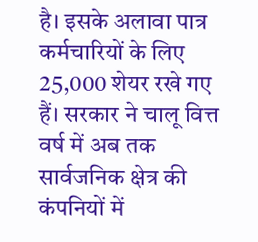है। इसके अलावा पात्र कर्मचारियों के लिए 25,000 शेयर रखे गए हैं। सरकार ने चालू वित्त वर्ष में अब तक सार्वजनिक क्षेत्र की कंपनियों में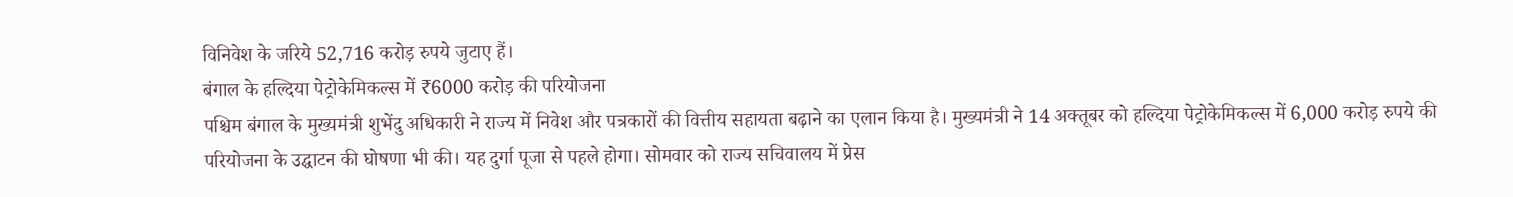विनिवेश के जरिये 52,716 करोड़ रुपये जुटाए हैं।
बंगाल के हल्दिया पेट्रोकेमिकल्स में ₹6000 करोड़ की परियोजना
पश्चिम बंगाल के मुख्यमंत्री शुभेंदु अधिकारी ने राज्य में निवेश और पत्रकारों की वित्तीय सहायता बढ़ाने का एलान किया है। मुख्यमंत्री ने 14 अक्तूबर को हल्दिया पेट्रोकेमिकल्स में 6,000 करोड़ रुपये की परियोजना के उद्घाटन की घोषणा भी की। यह दुर्गा पूजा से पहले होगा। सोमवार को राज्य सचिवालय में प्रेस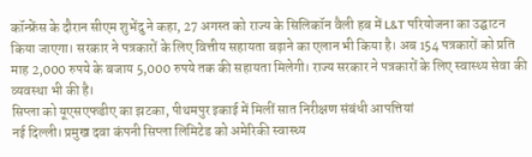कॉन्फ्रेंस के दौरान सीएम शुभेंदु ने कहा, 27 अगस्त को राज्य के सिलिकॉन वैली हब में L&T परियोजना का उद्घाटन किया जाएगा। सरकार ने पत्रकारों के लिए वित्तीय सहायता बढ़ाने का एलान भी किया है। अब 154 पत्रकारों को प्रति माह 2,000 रुपये के बजाय 5,000 रुपये तक की सहायता मिलेगी। राज्य सरकार ने पत्रकारों के लिए स्वास्थ्य सेवा की व्यवस्था भी की है।
सिप्ला को यूएसएफडीए का झटका, पीथमपुर इकाई में मिलीं सात निरीक्षण संबंधी आपत्तियां
नई दिल्ली। प्रमुख दवा कंपनी सिप्ला लिमिटेड को अमेरिकी स्वास्थ्य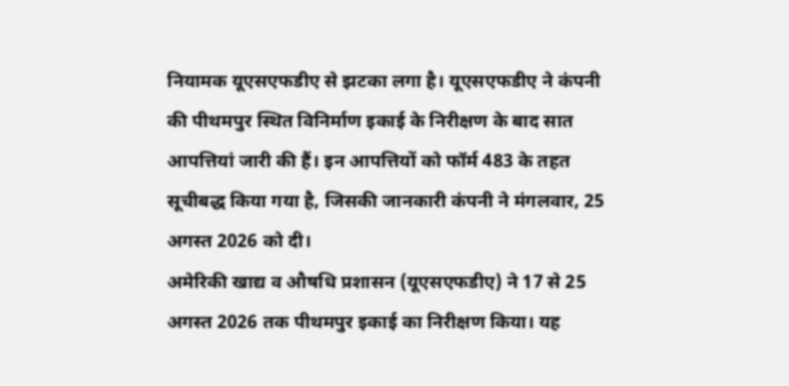नियामक यूएसएफडीए से झटका लगा है। यूएसएफडीए ने कंपनी की पीथमपुर स्थित विनिर्माण इकाई के निरीक्षण के बाद सात आपत्तियां जारी की हैं। इन आपत्तियों को फॉर्म 483 के तहत सूचीबद्ध किया गया है, जिसकी जानकारी कंपनी ने मंगलवार, 25 अगस्त 2026 को दी।
अमेरिकी खाद्य व औषधि प्रशासन (यूएसएफडीए) ने 17 से 25 अगस्त 2026 तक पीथमपुर इकाई का निरीक्षण किया। यह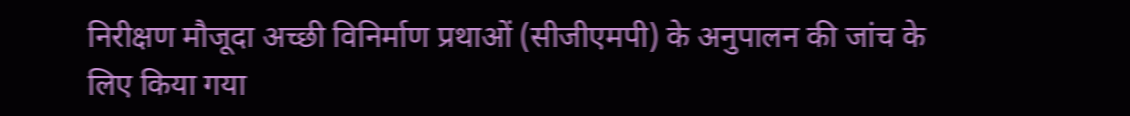निरीक्षण मौजूदा अच्छी विनिर्माण प्रथाओं (सीजीएमपी) के अनुपालन की जांच के लिए किया गया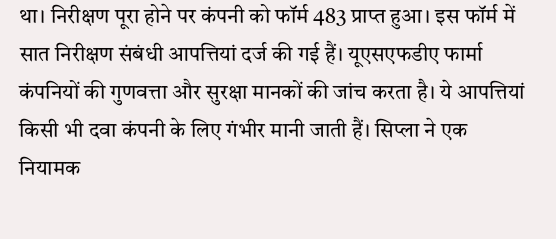था। निरीक्षण पूरा होने पर कंपनी को फॉर्म 483 प्राप्त हुआ। इस फॉर्म में सात निरीक्षण संबंधी आपत्तियां दर्ज की गई हैं। यूएसएफडीए फार्मा कंपनियों की गुणवत्ता और सुरक्षा मानकों की जांच करता है। ये आपत्तियां किसी भी दवा कंपनी के लिए गंभीर मानी जाती हैं। सिप्ला ने एक नियामक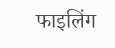फाइलिंग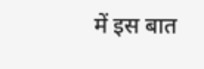में इस बात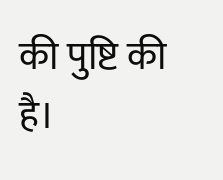की पुष्टि की है।